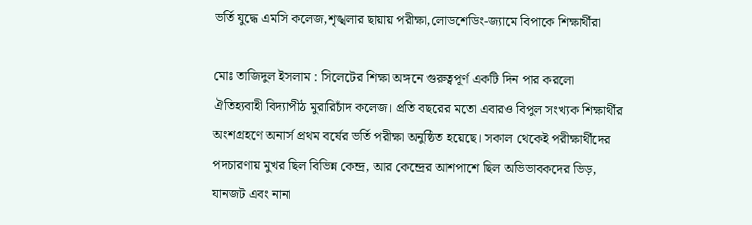ভর্তি যুদ্ধে এমসি কলেজ,শৃঙ্খলার ছায়ায় পরীক্ষা,লোডশেডিং-জ্যামে বিপাকে শিক্ষার্থীরা

মোঃ তাজিদুল ইসলাম : সিলেটের শিক্ষা অঙ্গনে গুরুত্বপূর্ণ একটি দিন পার করলো ঐতিহ্যবাহী বিদ্যাপীঠ মুরারিচাঁদ কলেজ। প্রতি বছরের মতো এবারও বিপুল সংখ্যক শিক্ষার্থীর অংশগ্রহণে অনার্স প্রথম বর্ষের ভর্তি পরীক্ষা অনুষ্ঠিত হয়েছে। সকাল থেকেই পরীক্ষার্থীদের পদচারণায় মুখর ছিল বিভিন্ন কেন্দ্র, আর কেন্দ্রের আশপাশে ছিল অভিভাবকদের ভিড়, যানজট এবং নানা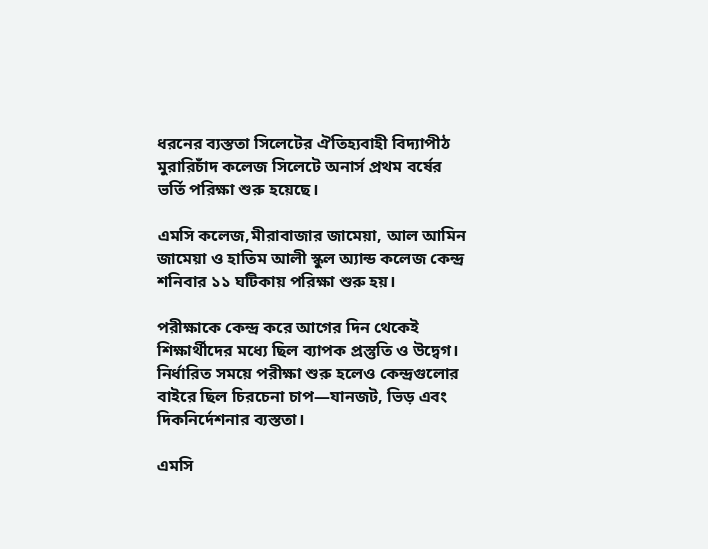ধরনের ব্যস্ততা সিলেটের ঐতিহ্যবাহী বিদ্যাপীঠ মুরারিচাঁদ কলেজ সিলেটে অনার্স প্রথম বর্ষের ভর্তি পরিক্ষা শুরু হয়েছে।

এমসি কলেজ,মীরাবাজার জামেয়া, আল আমিন জামেয়া ও হাতিম আলী স্কুল অ্যান্ড কলেজ কেন্দ্র শনিবার ১১ ঘটিকায় পরিক্ষা শুরু হয়।

পরীক্ষাকে কেন্দ্র করে আগের দিন থেকেই শিক্ষার্থীদের মধ্যে ছিল ব্যাপক প্রস্তুতি ও উদ্বেগ। নির্ধারিত সময়ে পরীক্ষা শুরু হলেও কেন্দ্রগুলোর বাইরে ছিল চিরচেনা চাপ—যানজট, ভিড় এবং দিকনির্দেশনার ব্যস্ততা।

এমসি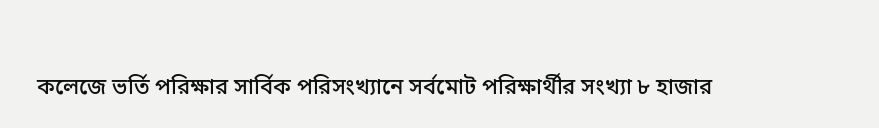কলেজে ভর্তি পরিক্ষার সার্বিক পরিসংখ্যানে সর্বমোট পরিক্ষার্থীর সংখ্যা ৮ হাজার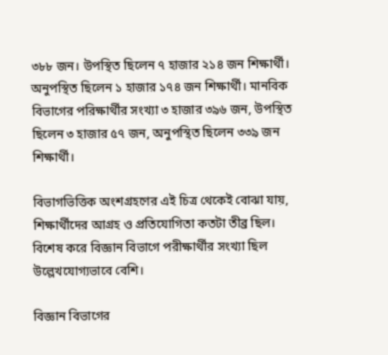৩৮৮ জন। উপস্থিত ছিলেন ৭ হাজার ২১৪ জন শিক্ষার্থী। অনুপস্থিত ছিলেন ১ হাজার ১৭৪ জন শিক্ষার্থী। মানবিক বিভাগের পরিক্ষার্থীর সংখ্যা ৩ হাজার ৩৯৬ জন, উপস্থিত ছিলেন ৩ হাজার ৫৭ জন, অনুপস্থিত ছিলেন ৩৩৯ জন শিক্ষার্থী।

বিভাগভিত্তিক অংশগ্রহণের এই চিত্র থেকেই বোঝা যায়, শিক্ষার্থীদের আগ্রহ ও প্রতিযোগিতা কতটা তীব্র ছিল। বিশেষ করে বিজ্ঞান বিভাগে পরীক্ষার্থীর সংখ্যা ছিল উল্লেখযোগ্যভাবে বেশি।

বিজ্ঞান বিভাগের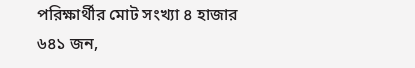পরিক্ষার্থীর মোট সংখ্যা ৪ হাজার ৬৪১ জন,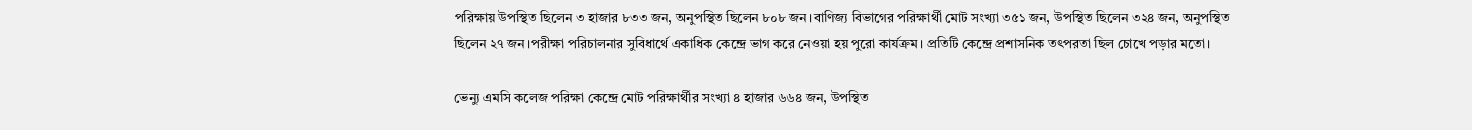পরিক্ষায় উপস্থিত ছিলেন ৩ হাজার ৮৩৩ জন, অনুপস্থিত ছিলেন ৮০৮ জন।বাণিজ্য বিভাগের পরিক্ষার্থী মোট সংখ্যা ৩৫১ জন, উপস্থিত ছিলেন ৩২৪ জন, অনুপস্থিত ছিলেন ২৭ জন।পরীক্ষা পরিচালনার সুবিধার্থে একাধিক কেন্দ্রে ভাগ করে নেওয়া হয় পুরো কার্যক্রম। প্রতিটি কেন্দ্রে প্রশাসনিক তৎপরতা ছিল চোখে পড়ার মতো।

ভেন্যু এমসি কলেজ পরিক্ষা কেন্দ্রে মোট পরিক্ষার্থীর সংখ্যা ৪ হাজার ৬৬৪ জন, উপস্থিত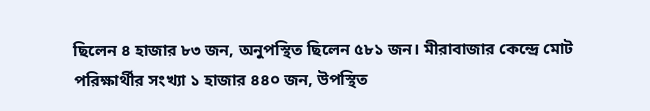ছিলেন ৪ হাজার ৮৩ জন, অনুপস্থিত ছিলেন ৫৮১ জন। মীরাবাজার কেন্দ্রে মোট পরিক্ষার্থীর সংখ্যা ১ হাজার ৪৪০ জন, উপস্থিত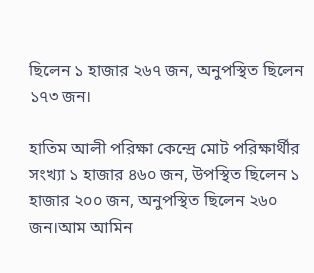ছিলেন ১ হাজার ২৬৭ জন, অনুপস্থিত ছিলেন ১৭৩ জন।

হাতিম আলী পরিক্ষা কেন্দ্রে মোট পরিক্ষার্থীর সংখ্যা ১ হাজার ৪৬০ জন, উপস্থিত ছিলেন ১ হাজার ২০০ জন, অনুপস্থিত ছিলেন ২৬০ জন।আম আমিন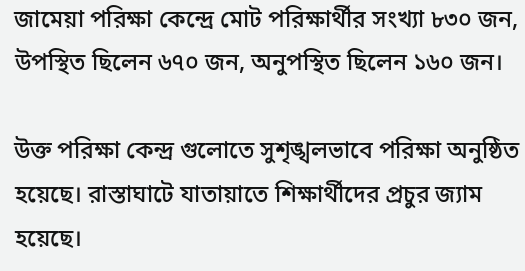জামেয়া পরিক্ষা কেন্দ্রে মোট পরিক্ষার্থীর সংখ্যা ৮৩০ জন, উপস্থিত ছিলেন ৬৭০ জন, অনুপস্থিত ছিলেন ১৬০ জন।

উক্ত পরিক্ষা কেন্দ্র গুলোতে সুশৃঙ্খলভাবে পরিক্ষা অনুষ্ঠিত হয়েছে। রাস্তাঘাটে যাতায়াতে শিক্ষার্থীদের প্রচুর জ্যাম হয়েছে।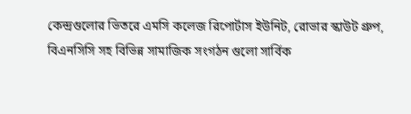কেন্দ্রগুলোর ভিতরে এমসি কলেজ রিপোর্টাস ইউনিট, রোভার স্কাউট গ্রুপ, বিএনসিসি সহ বিভিন্ন সামাজিক সংগঠন গুলো সার্বিক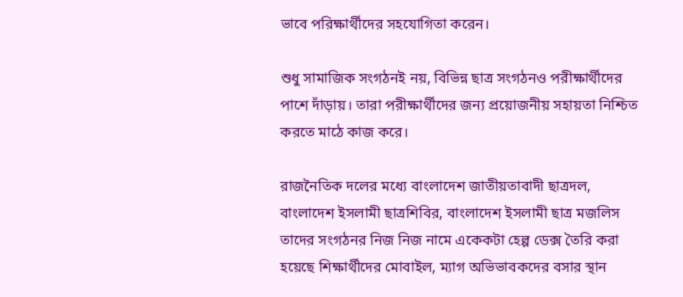ভাবে পরিক্ষার্থীদের সহযোগিতা করেন।

শুধু সামাজিক সংগঠনই নয়, বিভিন্ন ছাত্র সংগঠনও পরীক্ষার্থীদের পাশে দাঁড়ায়। তারা পরীক্ষার্থীদের জন্য প্রয়োজনীয় সহায়তা নিশ্চিত করতে মাঠে কাজ করে।

রাজনৈতিক দলের মধ্যে বাংলাদেশ জাতীয়তাবাদী ছাত্রদল, বাংলাদেশ ইসলামী ছাত্রশিবির, বাংলাদেশ ইসলামী ছাত্র মজলিস তাদের সংগঠনর নিজ নিজ নামে একেকটা হেল্প ডেক্স তৈরি করা হয়েছে শিক্ষার্থীদের মোবাইল, ম্যাগ অভিভাবকদের বসার স্থান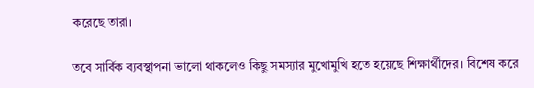করেছে তারা।

তবে সার্বিক ব্যবস্থাপনা ভালো থাকলেও কিছু সমস্যার মুখোমুখি হতে হয়েছে শিক্ষার্থীদের। বিশেষ করে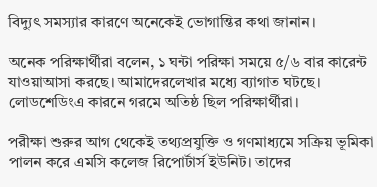বিদ্যুৎ সমস্যার কারণে অনেকেই ভোগান্তির কথা জানান।

অনেক পরিক্ষার্থীরা বলেন, ১ ঘন্টা পরিক্ষা সময়ে ৫/৬ বার কারেন্ট যাওয়াআসা করছে। আমাদেরলেখার মধ্যে ব্যাগাত ঘটছে। লোডশেডিংএ কারনে গরমে অতিষ্ঠ ছিল পরিক্ষার্থীরা।

পরীক্ষা শুরুর আগ থেকেই তথ্যপ্রযুক্তি ও গণমাধ্যমে সক্রিয় ভূমিকা পালন করে এমসি কলেজ রিপোর্টার্স ইউনিট। তাদের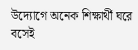উদ্যোগে অনেক শিক্ষার্থী ঘরে বসেই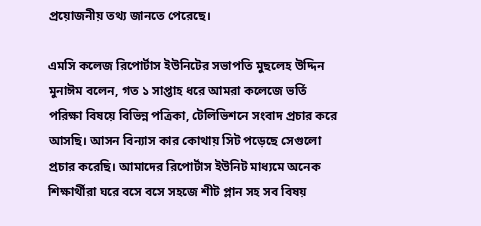প্রয়োজনীয় তথ্য জানতে পেরেছে।

এমসি কলেজ রিপোর্টাস ইউনিটের সভাপতি মুছলেহ উদ্দিন মুনাঈম বলেন, গত ১ সাপ্তাহ ধরে আমরা কলেজে ভর্তি পরিক্ষা বিষয়ে বিভিন্ন পত্রিকা, টেলিভিশনে সংবাদ প্রচার করে আসছি। আসন বিন্যাস কার কোথায় সিট পড়েছে সেগুলো প্রচার করেছি। আমাদের রিপোর্টাস ইউনিট মাধ্যমে অনেক শিক্ষার্থীরা ঘরে বসে বসে সহজে শীট প্লান সহ সব বিষয়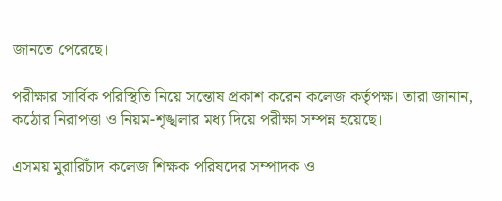জানতে পেরেছে।

পরীক্ষার সার্বিক পরিস্থিতি নিয়ে সন্তোষ প্রকাশ করেন কলেজ কর্তৃপক্ষ। তারা জানান, কঠোর নিরাপত্তা ও নিয়ম-শৃঙ্খলার মধ্য দিয়ে পরীক্ষা সম্পন্ন হয়েছে।

এসময় মুরারিচাঁদ কলেজ শিক্ষক পরিষদের সম্পাদক ও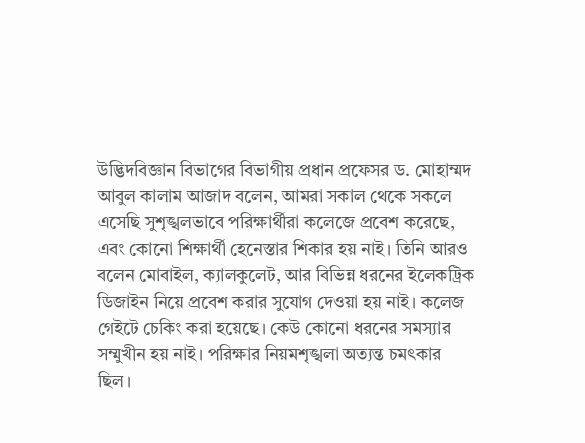উদ্ভিদবিজ্ঞান বিভাগের বিভাগীয় প্রধান প্রফেসর ড. মোহাম্মদ আবুল কালাম আজাদ বলেন, আমরা সকাল থেকে সকলে এসেছি সুশৃঙ্খলভাবে পরিক্ষার্থীরা কলেজে প্রবেশ করেছে, এবং কোনো শিক্ষার্থী হেনেস্তার শিকার হয় নাই। তিনি আরও বলেন মোবাইল, ক্যালকুলেট, আর বিভিন্ন ধরনের ইলেকট্রিক ডিজাইন নিয়ে প্রবেশ করার সুযোগ দেওয়া হয় নাই। কলেজ গেইটে চেকিং করা হয়েছে। কেউ কোনো ধরনের সমস্যার সম্মুখীন হয় নাই। পরিক্ষার নিয়মশৃঙ্খলা অত্যন্ত চমৎকার ছিল।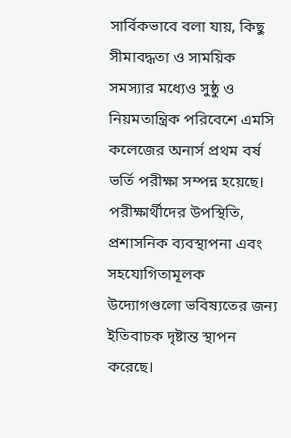সার্বিকভাবে বলা যায়, কিছু সীমাবদ্ধতা ও সাময়িক সমস্যার মধ্যেও সুষ্ঠু ও নিয়মতান্ত্রিক পরিবেশে এমসি কলেজের অনার্স প্রথম বর্ষ ভর্তি পরীক্ষা সম্পন্ন হয়েছে। পরীক্ষার্থীদের উপস্থিতি, প্রশাসনিক ব্যবস্থাপনা এবং সহযোগিতামূলক উদ্যোগগুলো ভবিষ্যতের জন্য ইতিবাচক দৃষ্টান্ত স্থাপন করেছে।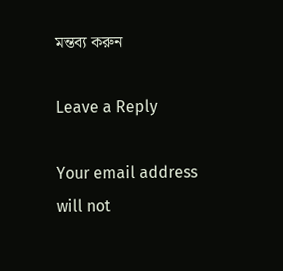মন্তব্য করুন

Leave a Reply

Your email address will not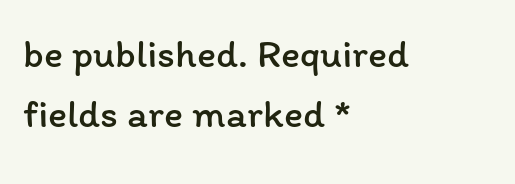be published. Required fields are marked *